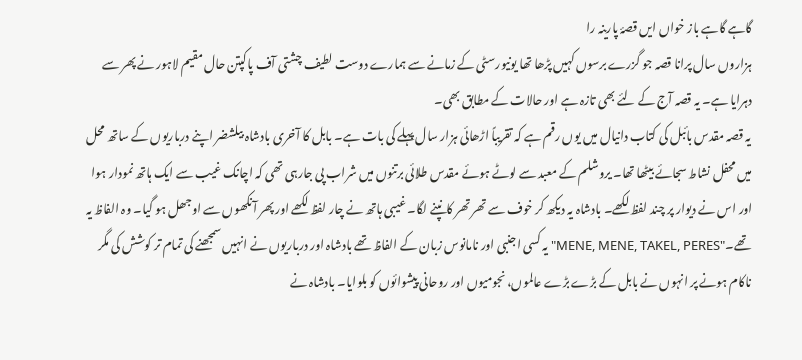گاہے گاہے باز خواں ایں قصۂ پارینہ را
ہزاروں سال پرانا قصہ جو گزرے برسوں کہیں پڑھا تھا یونیورسٹی کے زمانے سے ہمارے دوست لطیف چشتی آف پاکپتن حال مقیم لاہور نے پھر سے دہرایا ہے۔ یہ قصہ آج کے لئے بھی تازہ ہے اور حالات کے مطابق بھی۔
یہ قصہ مقدس بائبل کی کتاب دانیال میں یوں رقم ہے کہ تقریباً اڑھائی ہزار سال پہلے کی بات ہے۔ بابل کا آخری بادشاہ بیلشضر اپنے درباریوں کے ساتھ محل میں محفل نشاط سجائے بیٹھا تھا۔ یروشلم کے معبد سے لوٹے ہوئے مقدس طلائی برتنوں میں شراب پی جارہی تھی کہ اچانک غیب سے ایک ہاتھ نمودار ہوا اور اس نے دیوار پر چند لفظ لکھے۔ بادشاہ یہ دیکھ کر خوف سے تھر تھر کانپنے لگا۔ غیبی ہاتھ نے چار لفظ لکھے اور پھر آنکھوں سے اوجھل ہو گیا۔ وہ الفاظ یہ تھے۔"MENE, MENE, TAKEL, PERES"یہ کسی اجنبی اور نامانوس زبان کے الفاظ تھے بادشاہ اور درباریوں نے انہیں سمجھنے کی تمام تر کوشش کی مگر ناکام ہونے پر انہوں نے بابل کے بڑے بڑے عالموں، نجومیوں اور روحانی پیشوائوں کو بلوایا۔ بادشاہ نے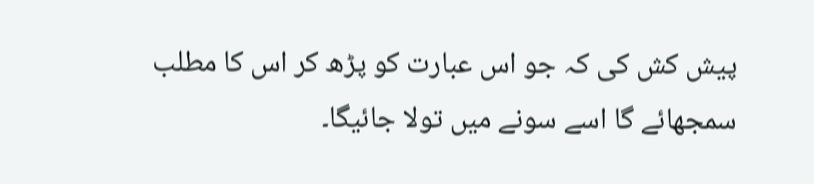پیش کش کی کہ جو اس عبارت کو پڑھ کر اس کا مطلب سمجھائے گا اسے سونے میں تولا جائیگا۔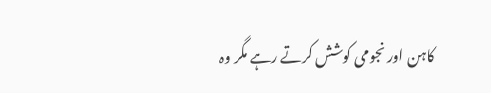کاہن اور نجومی کوشش کرتے رہے مگر وہ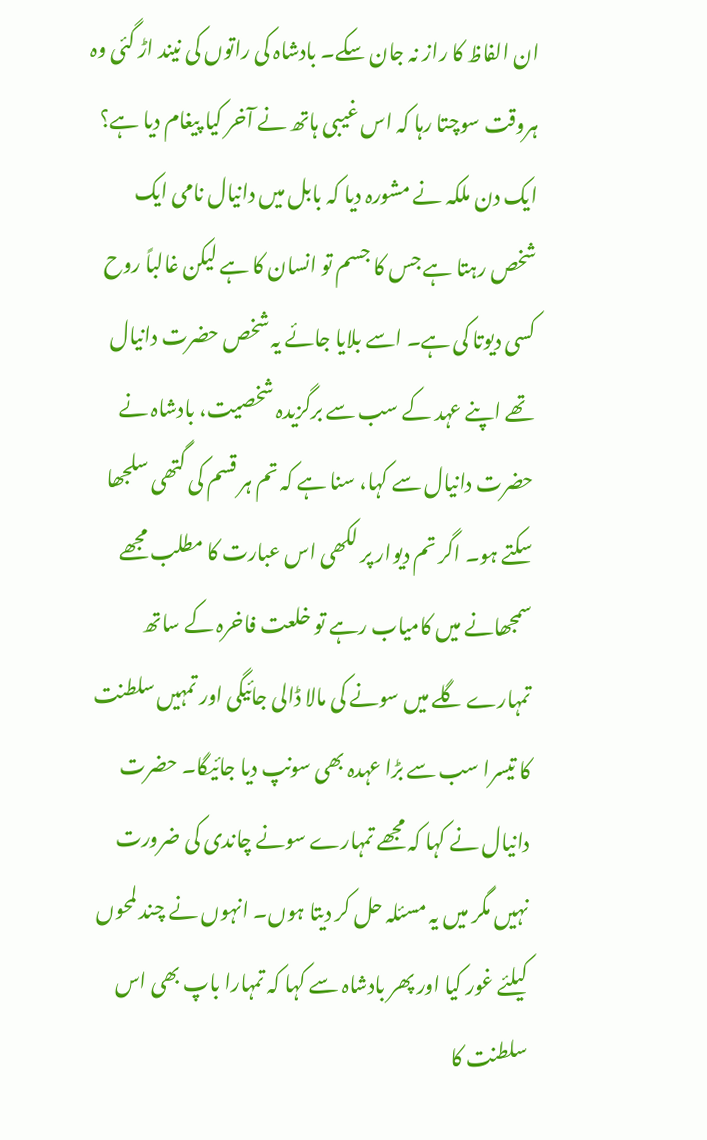ان الفاظ کا راز نہ جان سکے۔ بادشاہ کی راتوں کی نیند اڑ گئی وہ ہروقت سوچتا رہا کہ اس غیبی ہاتھ نے آخر کیا پیغام دیا ہے؟ ایک دن ملکہ نے مشورہ دیا کہ بابل میں دانیال نامی ایک شخص رہتا ہے جس کا جسم تو انسان کا ہے لیکن غالباً روح کسی دیوتا کی ہے۔ اسے بلایا جائے یہ شخص حضرت دانیال تھے اپنے عہد کے سب سے برگزیدہ شخصیت، بادشاہ نے حضرت دانیال سے کہا، سنا ہے کہ تم ہر قسم کی گتھی سلجھا سکتے ہو۔ اگر تم دیوار پر لکھی اس عبارت کا مطلب مجھے سمجھانے میں کامیاب رہے تو خلعت فاخرہ کے ساتھ تمہارے گلے میں سونے کی مالا ڈالی جائیگی اور تمہیں سلطنت کا تیسرا سب سے بڑا عہدہ بھی سونپ دیا جائیگا۔ حضرت دانیال نے کہا کہ مجھے تمہارے سونے چاندی کی ضرورت نہیں مگر میں یہ مسئلہ حل کر دیتا ہوں۔ انہوں نے چند لمحوں کیلئے غور کیا اور پھر بادشاہ سے کہا کہ تمہارا باپ بھی اس سلطنت کا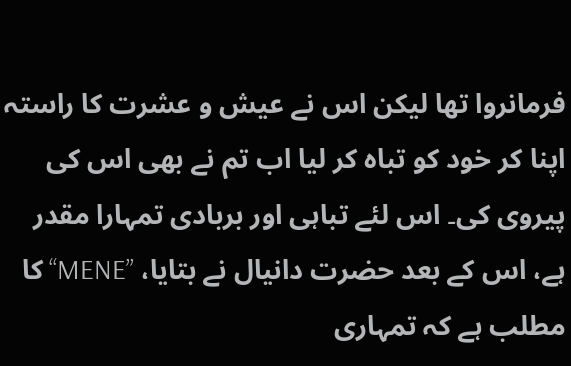فرمانروا تھا لیکن اس نے عیش و عشرت کا راستہ اپنا کر خود کو تباہ کر لیا اب تم نے بھی اس کی پیروی کی۔ اس لئے تباہی اور بربادی تمہارا مقدر ہے، اس کے بعد حضرت دانیال نے بتایا، ’’MENE‘‘ کا مطلب ہے کہ تمہاری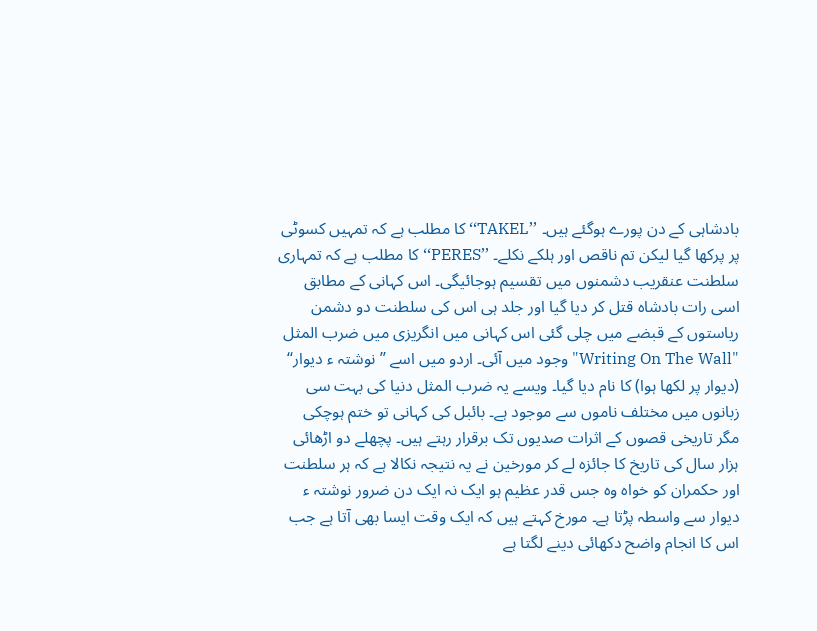بادشاہی کے دن پورے ہوگئے ہیں۔ ’’TAKEL‘‘ کا مطلب ہے کہ تمہیں کسوٹی پر پرکھا گیا لیکن تم ناقص اور ہلکے نکلے۔ ’’PERES‘‘ کا مطلب ہے کہ تمہاری سلطنت عنقریب دشمنوں میں تقسیم ہوجائیگی۔ اس کہانی کے مطابق اسی رات بادشاہ قتل کر دیا گیا اور جلد ہی اس کی سلطنت دو دشمن ریاستوں کے قبضے میں چلی گئی اس کہانی میں انگریزی میں ضرب المثل "Writing On The Wall" وجود میں آئی۔ اردو میں اسے ’’نوشتہ ء دیوار‘‘ (دیوار پر لکھا ہوا) کا نام دیا گیا۔ ویسے یہ ضرب المثل دنیا کی بہت سی زبانوں میں مختلف ناموں سے موجود ہے۔ بائبل کی کہانی تو ختم ہوچکی مگر تاریخی قصوں کے اثرات صدیوں تک برقرار رہتے ہیں۔ پچھلے دو اڑھائی ہزار سال کی تاریخ کا جائزہ لے کر مورخین نے یہ نتیجہ نکالا ہے کہ ہر سلطنت اور حکمران کو خواہ وہ جس قدر عظیم ہو ایک نہ ایک دن ضرور نوشتہ ء دیوار سے واسطہ پڑتا ہے۔ مورخ کہتے ہیں کہ ایک وقت ایسا بھی آتا ہے جب اس کا انجام واضح دکھائی دینے لگتا ہے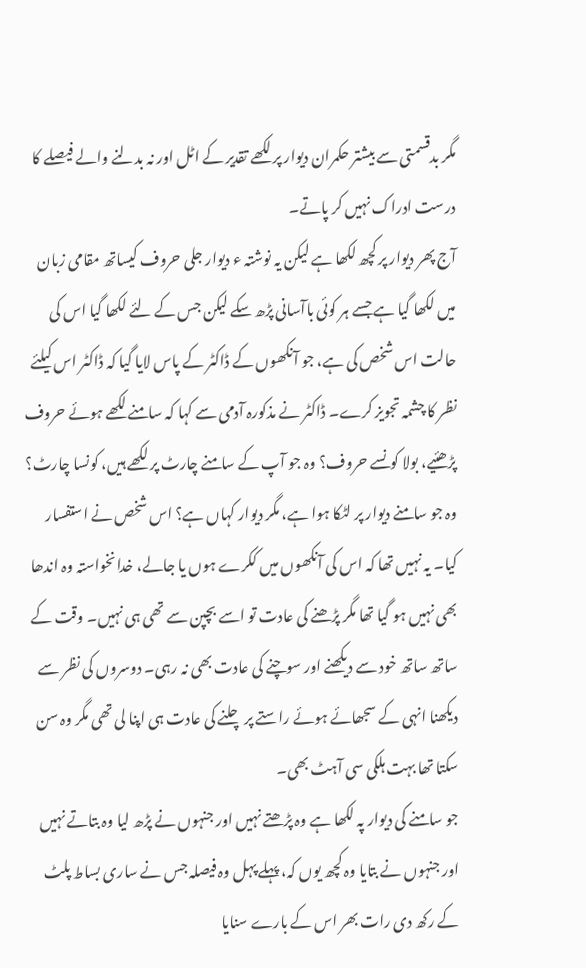مگر بدقسمتی سے بیشتر حکمران دیوار پر لکھے تقدیر کے اٹل اور نہ بدلنے والے فیصلے کا درست ادراک نہیں کر پاتے۔
آج پھر دیوار پر کچھ لکھا ہے لیکن یہ نوشتہ ء دیوار جلی حروف کیساتھ مقامی زبان میں لکھا گیا ہے جسے ہر کوئی باآسانی پڑھ سکے لیکن جس کے لئے لکھا گیا اس کی حالت اس شخص کی ہے، جو آنکھوں کے ڈاکٹر کے پاس لایا گیا کہ ڈاکٹر اس کیلئے نظر کا چشمہ تجویز کرے۔ ڈاکٹر نے مذکورہ آدمی سے کہا کہ سامنے لکھے ہوئے حروف پڑھئیے، بولا کونسے حروف؟ وہ جو آپ کے سامنے چارٹ پر لکھے ہیں، کونسا چارٹ؟ وہ جو سامنے دیوار پر لٹکا ہوا ہے، مگر دیوار کہاں ہے؟ اس شخص نے استفسار کیا۔ یہ نہیں تھا کہ اس کی آنکھوں میں ککرے ہوں یا جالے، خدانخواستہ وہ اندھا بھی نہیں ہو گیا تھا مگر پڑھنے کی عادت تو اسے بچپن سے تھی ہی نہیں۔ وقت کے ساتھ ساتھ خود سے دیکھنے اور سوچنے کی عادت بھی نہ رہی۔ دوسروں کی نظر سے دیکھنا انہی کے سجھائے ہوئے راستے پر چلنے کی عادت ہی اپنا لی تھی مگر وہ سن سکتا تھا بہت ہلکی سی آہٹ بھی۔
جو سامنے کی دیوار پہ لکھا ہے وہ پڑھتے نہیں اور جنہوں نے پڑھ لیا وہ بتاتے نہیں اور جنہوں نے بتایا وہ کچھ یوں کہ، پہلے پہل وہ فیصلہ جس نے ساری بساط پلٹ کے رکھ دی رات بھر اس کے بارے سنایا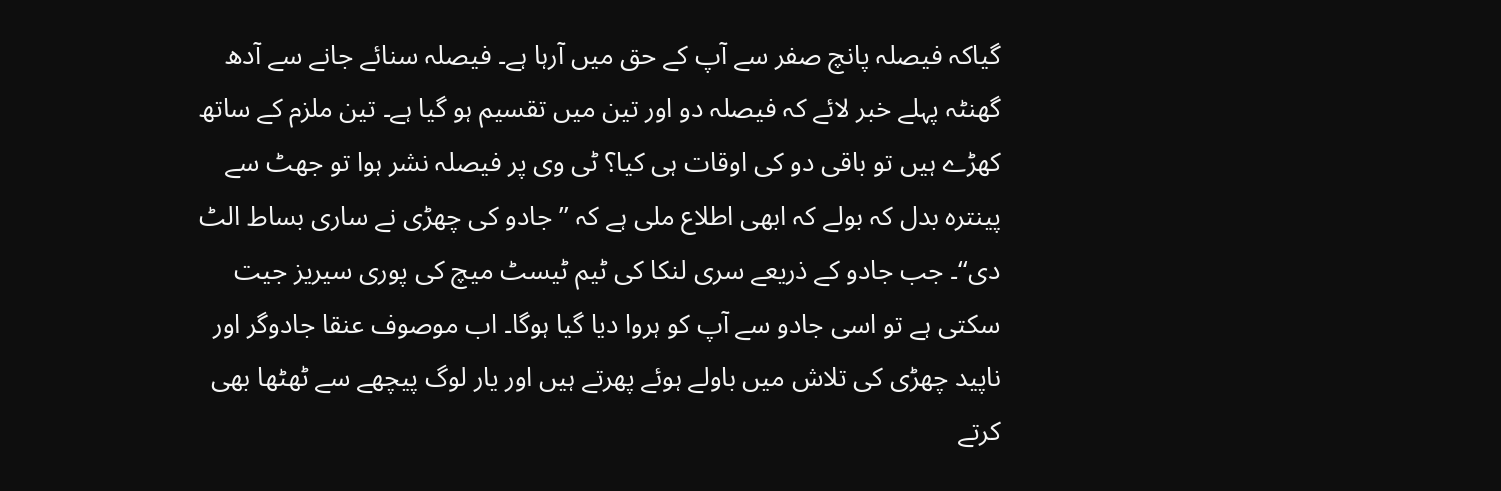گیاکہ فیصلہ پانچ صفر سے آپ کے حق میں آرہا ہے۔ فیصلہ سنائے جانے سے آدھ گھنٹہ پہلے خبر لائے کہ فیصلہ دو اور تین میں تقسیم ہو گیا ہے۔ تین ملزم کے ساتھ کھڑے ہیں تو باقی دو کی اوقات ہی کیا؟ ٹی وی پر فیصلہ نشر ہوا تو جھٹ سے پینترہ بدل کہ بولے کہ ابھی اطلاع ملی ہے کہ ’’جادو کی چھڑی نے ساری بساط الٹ دی‘‘۔ جب جادو کے ذریعے سری لنکا کی ٹیم ٹیسٹ میچ کی پوری سیریز جیت سکتی ہے تو اسی جادو سے آپ کو ہروا دیا گیا ہوگا۔ اب موصوف عنقا جادوگر اور ناپید چھڑی کی تلاش میں باولے ہوئے پھرتے ہیں اور یار لوگ پیچھے سے ٹھٹھا بھی کرتے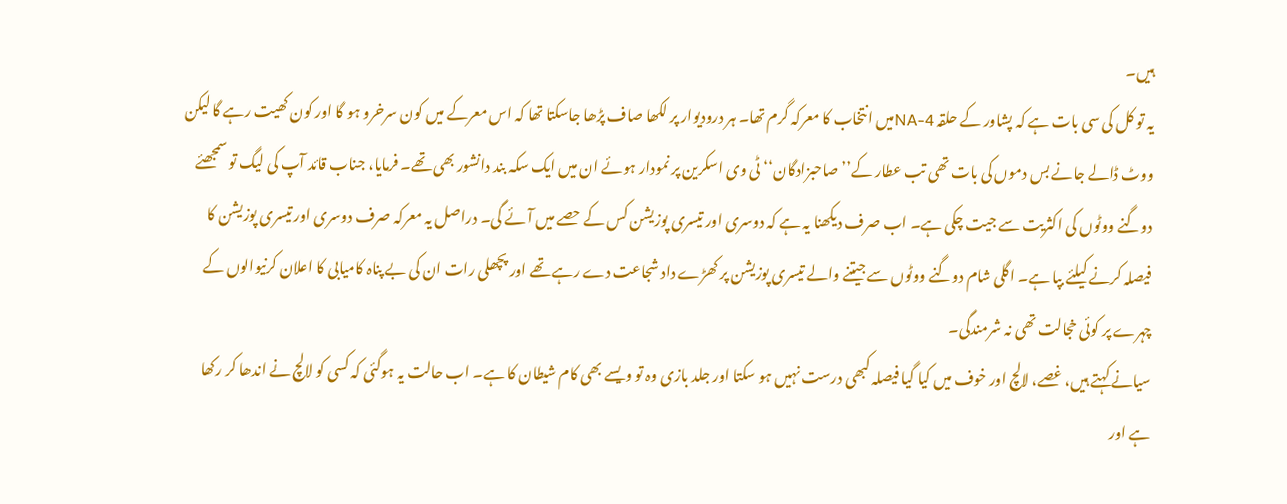ہیں۔
یہ تو کل کی سی بات ہے کہ پشاور کے حلقہ NA-4میں انتخاب کا معرکہ گرم تھا۔ ہر درودیوار پر لکھا صاف پڑھا جاسکتا تھا کہ اس معرکے میں کون سرخرو ہو گا اور کون کھیت رہے گا لیکن ووٹ ڈالے جانے بس دموں کی بات تھی تب عطار کے’’صاحبزادگان‘‘ ٹی وی اسکرین پر نمودار ہوئے ان میں ایک سکہ بند دانشور بھی تھے۔ فرمایا، جناب قائد آپ کی لیگ تو سمجھئے دوگنے ووٹوں کی اکثریت سے جیت چکی ہے۔ اب صرف دیکھنا یہ ہے کہ دوسری اور تیسری پوزیشن کس کے حصے میں آئے گی۔ دراصل یہ معرکہ صرف دوسری اور تیسری پوزیشن کا فیصلہ کرنے کیلئے بپا ہے۔ اگلی شام دوگنے ووٹوں سے جیتنے والے تیسری پوزیشن پر کھڑے داد شجاعت دے رہے تھے اور پچھلی رات ان کی بے پناہ کامیابی کا اعلان کرنیوالوں کے چہرے پر کوئی خجالت تھی نہ شرمندگی۔
سیانے کہتے ہیں، غصے، لالچ اور خوف میں کیا گیا فیصلہ کبھی درست نہیں ہو سکتا اور جلد بازی وہ تو ویسے بھی کام شیطان کا ہے۔ اب حالت یہ ہوگئی کہ کسی کو لالچ نے اندھا کر رکھا ہے اور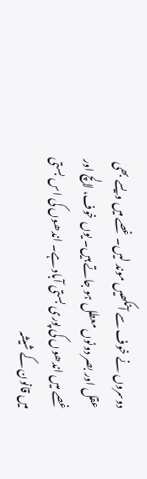دوسروں نے خوف سے آنکھیں موند لیں۔ غصے میں ویسے بھی عقل اور بصر دونوں معطل ہو جاتے ہیں۔ یوں خوف، لالچ اور غصے میں اندھوں کی پوری بستی آباد ہے۔ اندھوں کی اس بستی میں قانون کے شیشہ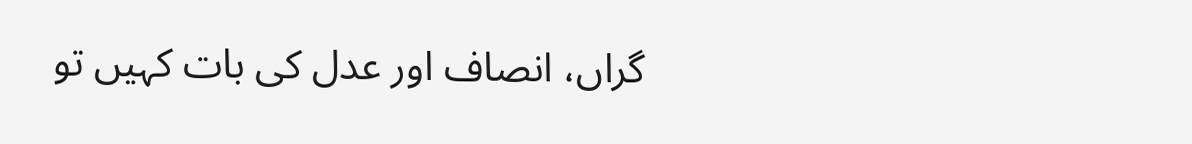گراں، انصاف اور عدل کی بات کہیں تو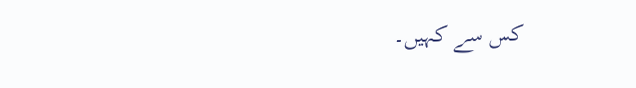کس سے کہیں۔